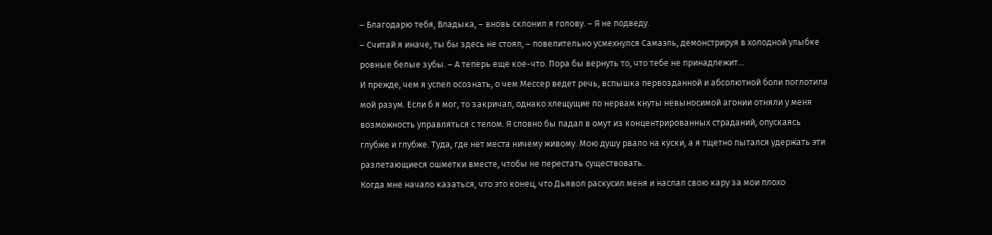– Благодарю тебя, Владыка, – вновь склонил я голову. – Я не подведу.
– Считай я иначе, ты бы здесь не стоял, – повелительно усмехнулся Самаэль, демонстрируя в холодной улыбке ровные белые зубы. – А теперь еще кое-что. Пора бы вернуть то, что тебе не принадлежит…
И прежде, чем я успел осознать, о чем Мессер ведет речь, вспышка первозданной и абсолютной боли поглотила мой разум. Если б я мог, то закричал, однако хлещущие по нервам кнуты невыносимой агонии отняли у меня возможность управляться с телом. Я словно бы падал в омут из концентрированных страданий, опускаясь глубже и глубже. Туда, где нет места ничему живому. Мою душу рвало на куски, а я тщетно пытался удержать эти разлетающиеся ошметки вместе, чтобы не перестать существовать.
Когда мне начало казаться, что это конец, что Дьявол раскусил меня и наслал свою кару за мои плохо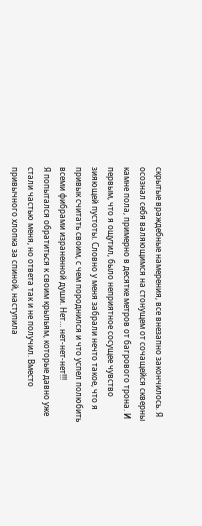скрытые враждебные намерения, все внезапно закончилось. Я осознал себя валяющимся на стонущем от сочащейся скверны камне пола, примерно в десятке метров от багрового трона. И первым, что я ощутил, было неприятное сосущее чувство зияющей пустоты. Словно у меня забрали нечто такое, что я привык считать своим, с чем породнился и что успел полюбить всеми фибрами израненной души. Нет… нет-нет-нет!!!
Я попытался обратиться к своим крыльям, которые давно уже стали частью меня, но ответа так и не получил. Вместо привычного хлопка за спиной, наступила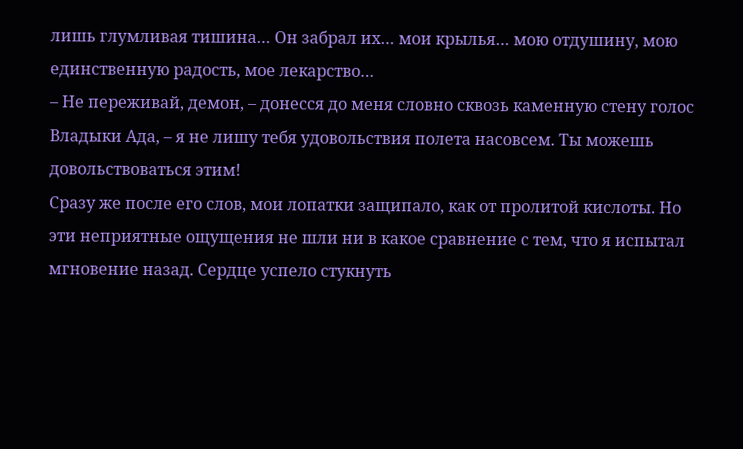лишь глумливая тишина… Он забрал их… мои крылья… мою отдушину, мою единственную радость, мое лекарство…
– Не переживай, демон, – донесся до меня словно сквозь каменную стену голос Владыки Ада, – я не лишу тебя удовольствия полета насовсем. Ты можешь довольствоваться этим!
Сразу же после его слов, мои лопатки защипало, как от пролитой кислоты. Но эти неприятные ощущения не шли ни в какое сравнение с тем, что я испытал мгновение назад. Сердце успело стукнуть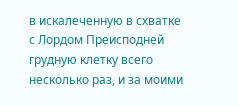в искалеченную в схватке с Лордом Преисподней грудную клетку всего несколько раз, и за моими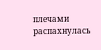плечами распахнулась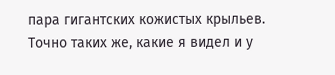пара гигантских кожистых крыльев. Точно таких же, какие я видел и у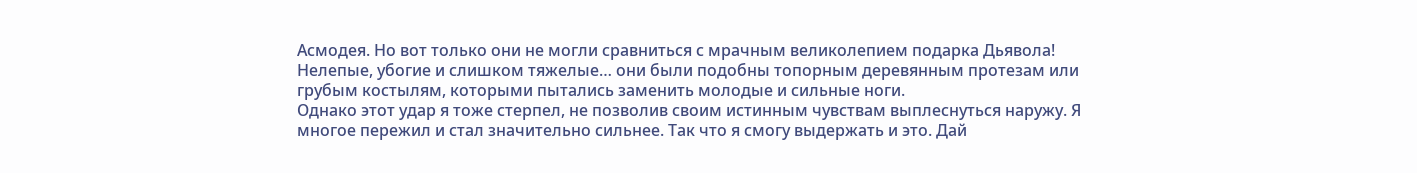Асмодея. Но вот только они не могли сравниться с мрачным великолепием подарка Дьявола! Нелепые, убогие и слишком тяжелые… они были подобны топорным деревянным протезам или грубым костылям, которыми пытались заменить молодые и сильные ноги.
Однако этот удар я тоже стерпел, не позволив своим истинным чувствам выплеснуться наружу. Я многое пережил и стал значительно сильнее. Так что я смогу выдержать и это. Дай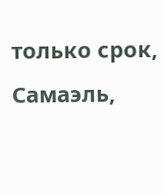только срок, Самаэль,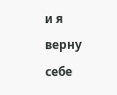и я верну себе